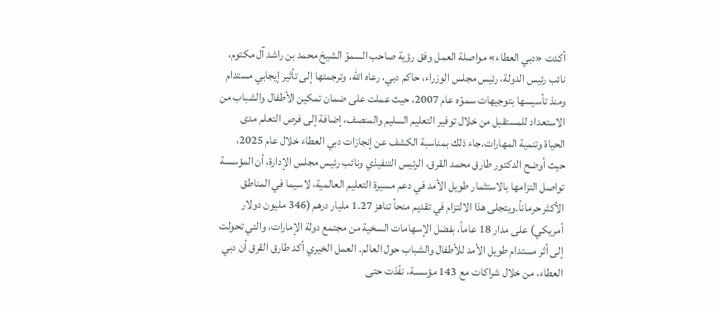أكدت «دبي العطاء» مواصلة العمل وفق رؤية صاحب السموّ الشيخ محمد بن راشد آل مكتوم، نائب رئيس الدولة، رئيس مجلس الوزراء، حاكم دبي، رعاه الله، وترجمتها إلى تأثير إيجابي مستدام ومنذ تأسيسها بتوجيهات سموّه عام 2007، حيث عملت على ضمان تمكين الأطفال والشباب من الاستعداد للمستقبل من خلال توفير التعليم السليم والمنصف، إضافة إلى فرص التعلم مدى الحياة وتنمية المهارات.جاء ذلك بمناسبة الكشف عن إنجازات دبي العطاء خلال عام 2025، حيث أوضح الدكتور طارق محمد القرق، الرئيس التنفيذي ونائب رئيس مجلس الإدارة، أن المؤسسة تواصل التزامها بالاستثمار طويل الأمد في دعم مسيرة التعليم العالمية، لاسيما في المناطق الأكثر حرماناً.ويتجلى هذا الالتزام في تقديم منحاً تناهز 1.27 مليار درهم (346 مليون دولار أمريكي) على مدار 18 عاماً، بفضل الإسهامات السخية من مجتمع دولة الإمارات، والتي تحولت إلى أثر مستدام طويل الأمد للأطفال والشباب حول العالم. العمل الخيري أكد طارق القرق أن دبي العطاء، من خلال شراكات مع 143 مؤسسة، نفّذت حتى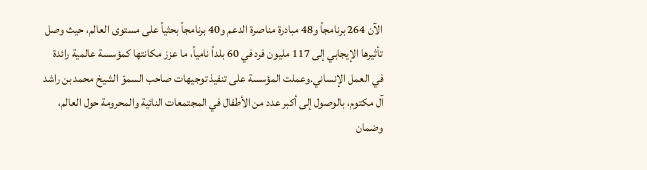الآن 264 برنامجاً و48 مبادرة مناصرة الدعم و40 برنامجاً بحثياً على مستوى العالم، حيث وصل تأثيرها الإيجابي إلى 117 مليون فرد في 60 بلداً نامياً، ما عزز مكانتها كمؤسسة عالمية رائدة في العمل الإنساني.وعملت المؤسسة على تنفيذ توجيهات صاحب السموّ الشيخ محمد بن راشد آل مكتوم، بالوصول إلى أكبر عدد من الأطفال في المجتمعات النائية والمحرومة حول العالم، وضمان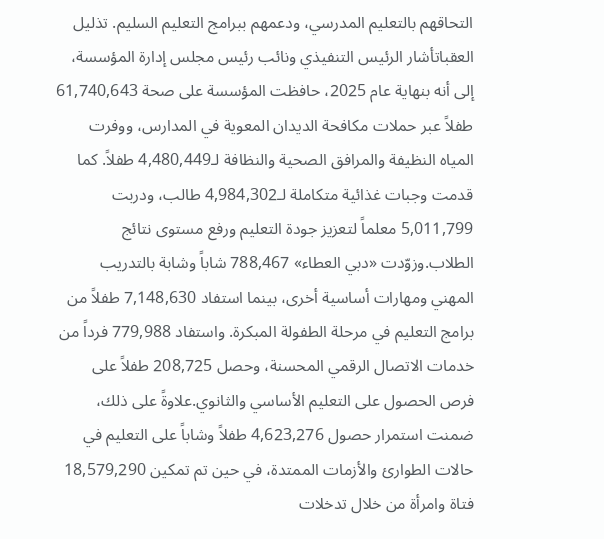التحاقهم بالتعليم المدرسي، ودعمهم ببرامج التعليم السليم. تذليل العقباتأشار الرئيس التنفيذي ونائب رئيس مجلس إدارة المؤسسة، إلى أنه بنهاية عام 2025، حافظت المؤسسة على صحة 61,740,643 طفلاً عبر حملات مكافحة الديدان المعوية في المدارس، ووفرت المياه النظيفة والمرافق الصحية والنظافة لـ4,480,449 طفلاً. كما قدمت وجبات غذائية متكاملة لـ4,984,302 طالب، ودربت 5,011,799 معلماً لتعزيز جودة التعليم ورفع مستوى نتائج الطلاب.وزوّدت «دبي العطاء» 788,467 شاباً وشابة بالتدريب المهني ومهارات أساسية أخرى، بينما استفاد 7,148,630 طفلاً من برامج التعليم في مرحلة الطفولة المبكرة. واستفاد 779,988 فرداً من خدمات الاتصال الرقمي المحسنة، وحصل 208,725 طفلاً على فرص الحصول على التعليم الأساسي والثانوي.علاوةً على ذلك، ضمنت استمرار حصول 4,623,276 طفلاً وشاباً على التعليم في حالات الطوارئ والأزمات الممتدة، في حين تم تمكين 18,579,290 فتاة وامرأة من خلال تدخلات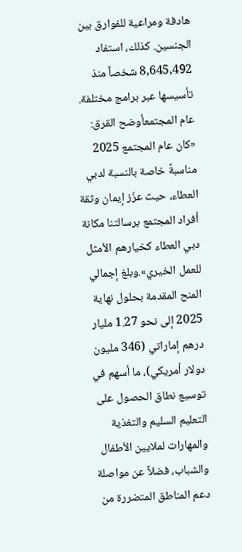هادفة ومراعية للفوارق بين الجنسين. كذلك، استفاد 8,645,492 شخصاً منذ تأسيسها عبر برامج مختلفة. عام المجتمعأوضح القرق: «كان عام المجتمع 2025 مناسبةً خاصة بالنسبة لدبي العطاء، حيث عزّز إيمان وثقة أفراد المجتمع برسالتنا مكانة دبي العطاء كخيارهم الأمثل للعمل الخيري».وبلغ إجمالي المنح المقدمة بحلول نهاية 2025 إلى نحو 1.27 مليار درهم إماراتي (346 مليون دولار أمريكي)، ما أسهم في توسيع نطاق الحصول على التعليم السليم والتغذية والمهارات لملايين الأطفال والشباب، فضلاً عن مواصلة دعم المناطق المتضررة من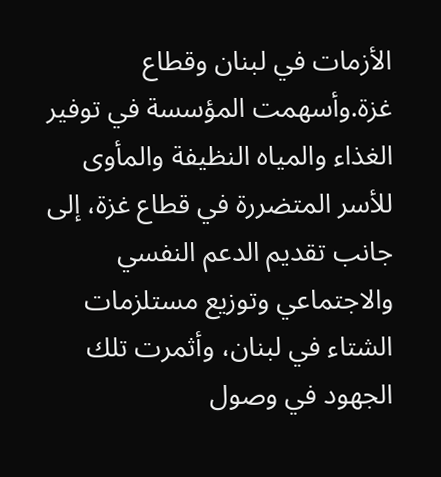الأزمات في لبنان وقطاع غزة.وأسهمت المؤسسة في توفير الغذاء والمياه النظيفة والمأوى للأسر المتضررة في قطاع غزة، إلى جانب تقديم الدعم النفسي والاجتماعي وتوزيع مستلزمات الشتاء في لبنان، وأثمرت تلك الجهود في وصول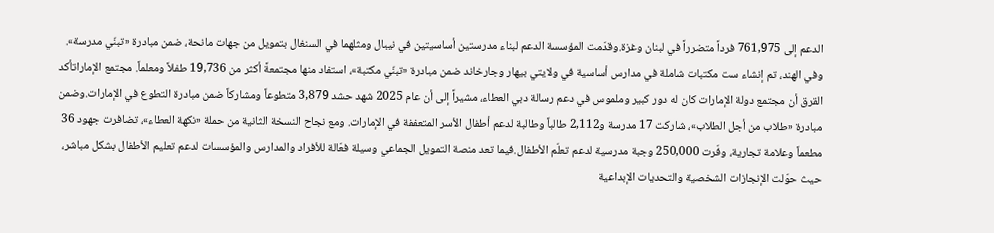الدعم إلى 761,975 فرداً متضرراً في لبنان وغزة.وقدّمت المؤسسة الدعم لبناء مدرستين أساسيتين في نيبال ومثلهما في السنغال بتمويل من جهات مانحة، ضمن مبادرة «تبنّي مدرسة». وفي الهند، تم إنشاء ست مكتبات شاملة في مدارس أساسية في ولايتي بيهار وجارخاند ضمن مبادرة «تبنّي مكتبة»، استفاد منها مجتمعةً أكثر من 19,736 طفلاً ومعلماً. مجتمع الإماراتأكد القرق أن مجتمع دولة الإمارات كان له دور كبير وملموس في دعم رسالة دبي العطاء، مشيراً إلى أن عام 2025 شهد حشد 3,879 متطوعاً ومشاركاً ضمن مبادرة التطوع في الإمارات.وضمن مبادرة «طلاب من أجل الطلاب»، شاركت 17 مدرسة و2,112 طالباً وطالبة لدعم أطفال الأسر المتعففة في الإمارات. ومع نجاح النسخة الثانية من حملة «نكهة العطاء»، تضافرت جهود 36 مطعماً وعلامة تجارية، وفّرت 250,000 وجبة مدرسية لدعم تعلّم الأطفال.فيما تعد منصة التمويل الجماعي وسيلة فعّالة للأفراد والمدارس والمؤسسات لدعم تعليم الأطفال بشكل مباشر، حيث حوّلت الإنجازات الشخصية والتحديات الإبداعية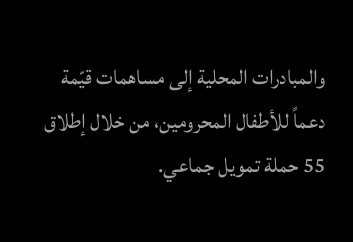والمبادرات المحلية إلى مساهمات قيّمة دعماً للأطفال المحرومين، من خلال إطلاق 55 حملة تمويل جماعي.